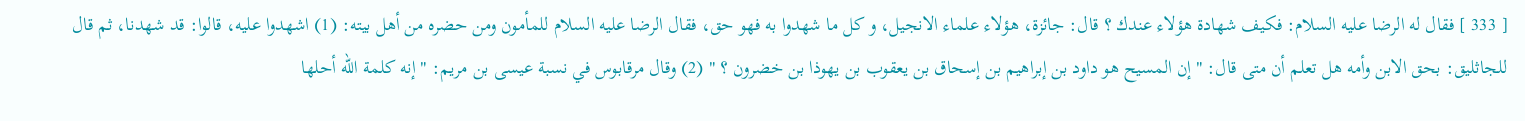[ 333 ] فقال له الرضا عليه السلام: فكيف شهادة هؤلاء عندك ؟ قال: جائزة، هؤلاء علماء الانجيل، و كل ما شهدوا به فهو حق، فقال الرضا عليه السلام للمأمون ومن حضره من أهل بيته: (1) اشهدوا عليه، قالوا: قد شهدنا، ثم قال للجاثليق: بحق الابن وأمه هل تعلم أن متى قال: " إن المسيح هو داود بن إبراهيم بن إسحاق بن يعقوب بن يهوذا بن خضرون ؟ " (2) وقال مرقابوس في نسبة عيسى بن مريم: " إنه كلمة الله أحلها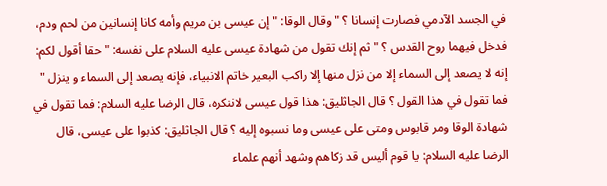في الجسد الآدمي فصارت إنسانا ؟ " وقال الوقا: " إن عيسى بن مريم وأمه كانا إنسانين من لحم ودم، فدخل فيهما روح القدس ؟ " ثم إنك تقول من شهادة عيسى عليه السلام على نفسه: " حقا أقول لكم: إنه لا يصعد إلى السماء إلا من نزل منها إلا راكب البعير خاتم الانبياء، فإنه يصعد إلى السماء و ينزل " فما تقول في هذا القول ؟ قال الجاثليق: هذا قول عيسى لاننكره، قال الرضا عليه السلام: فما تقول في شهادة الوقا ومر قابوس ومتى على عيسى وما نسبوه إليه ؟ قال الجاثليق: كذبوا على عيسى، قال الرضا عليه السلام: يا قوم أليس قد زكاهم وشهد أنهم علماء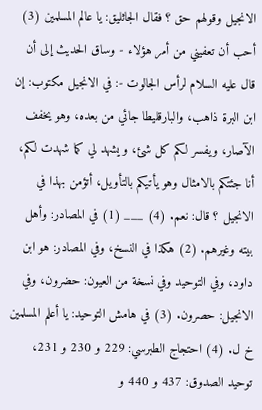الانجيل وقولهم حق ؟ فقال الجاثليق: يا عالم المسلمين (3) أحب أن تعفيني من أمر هؤلاء - وساق الحديث إلى أن قال عليه السلام لرأس الجالوت -: في الانجيل مكتوب: إن ابن البرة ذاهب، والبارقليطا جائي من بعده، وهو يخفف الآصار، ويفسر لكم كل شئ، و يشهد لي كما شهدت لكم، أنا جئتكم بالامثال وهو يأتيكم بالتأويل، أتؤمن بهذا في الانجيل ؟ قال: نعم. (4) ___ (1) في المصادر: وأهل بيته وغيرهم. (2) هكذا في النسخ، وفي المصادر: هو ابن داود، وفي التوحيد وفي نسخة من العيون: حضرون، وفي الانجيل: حصرون. (3) في هامش التوحيد: يا أعلم المسلمين خ ل. (4) احتجاج الطبرسي: 229 و 230 و 231، توحيد الصدوق: 437 و 440 و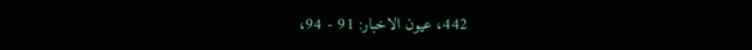442، عيون الاخبار: 91 - 94،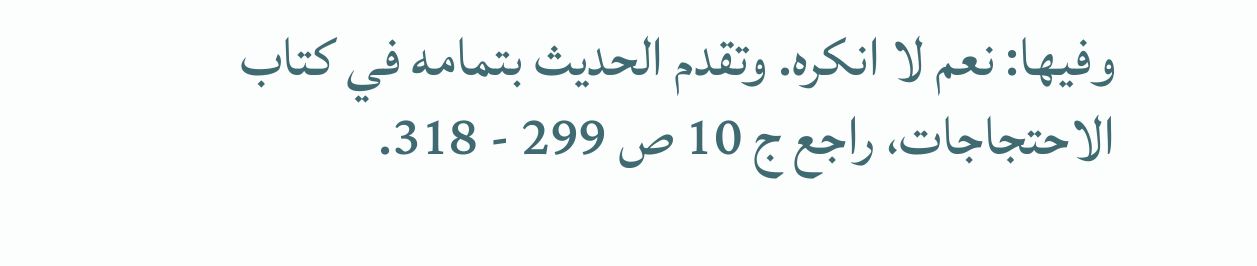وفيها: نعم لا انكره. وتقدم الحديث بتمامه في كتاب الاحتجاجات، راجع ج 10 ص 299 - 318.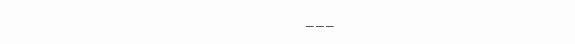___